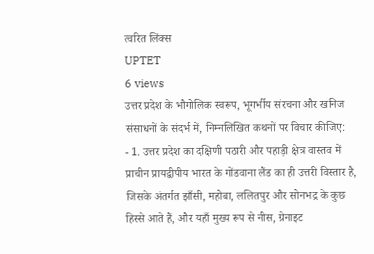त्वरित लिंक्स
UPTET
6 views
उत्तर प्रदेश के भौगोलिक स्वरूप, भूगर्भीय संरचना और खनिज संसाधनों के संदर्भ में, निम्नलिखित कथनों पर विचार कीजिए:
- 1. उत्तर प्रदेश का दक्षिणी पठारी और पहाड़ी क्षेत्र वास्तव में प्राचीन प्रायद्वीपीय भारत के गोंडवाना लैंड का ही उत्तरी विस्तार है, जिसके अंतर्गत झाँसी, महोबा, ललितपुर और सोनभद्र के कुछ हिस्से आते हैं, और यहाँ मुख्य रूप से नीस, ग्रेनाइट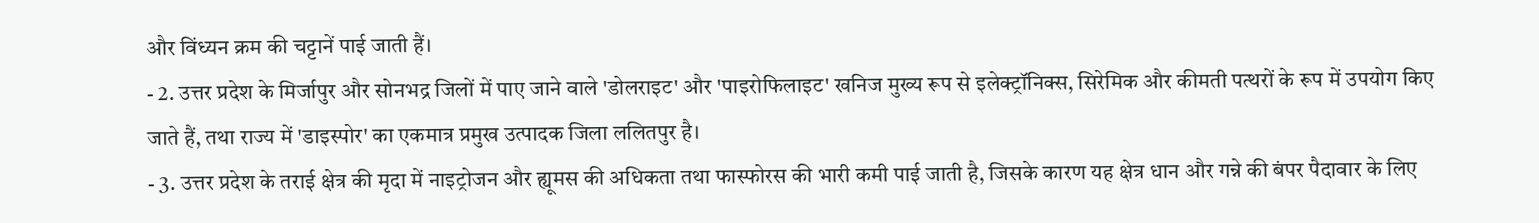और विंध्यन क्रम की चट्टानें पाई जाती हैं।
- 2. उत्तर प्रदेश के मिर्जापुर और सोनभद्र जिलों में पाए जाने वाले 'डोलराइट' और 'पाइरोफिलाइट' खनिज मुख्य रूप से इलेक्ट्रॉनिक्स, सिरेमिक और कीमती पत्थरों के रूप में उपयोग किए जाते हैं, तथा राज्य में 'डाइस्पोर' का एकमात्र प्रमुख उत्पादक जिला ललितपुर है।
- 3. उत्तर प्रदेश के तराई क्षेत्र की मृदा में नाइट्रोजन और ह्यूमस की अधिकता तथा फास्फोरस की भारी कमी पाई जाती है, जिसके कारण यह क्षेत्र धान और गन्ने की बंपर पैदावार के लिए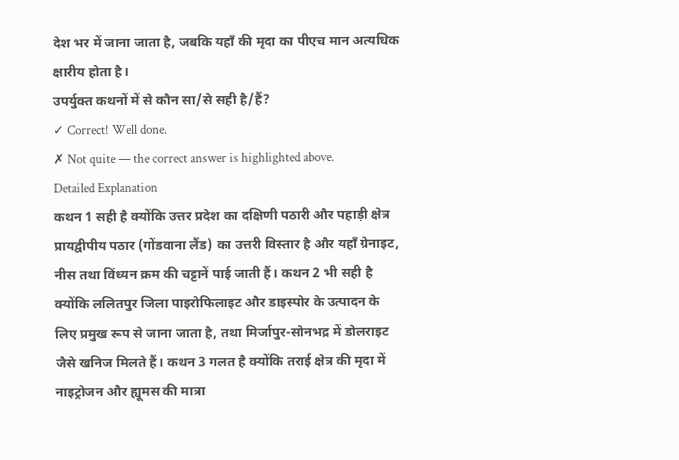देश भर में जाना जाता है, जबकि यहाँ की मृदा का पीएच मान अत्यधिक क्षारीय होता है।
उपर्युक्त कथनों में से कौन सा/से सही है/हैं?
✓ Correct! Well done.
✗ Not quite — the correct answer is highlighted above.
Detailed Explanation
कथन 1 सही है क्योंकि उत्तर प्रदेश का दक्षिणी पठारी और पहाड़ी क्षेत्र प्रायद्वीपीय पठार (गोंडवाना लैंड) का उत्तरी विस्तार है और यहाँ ग्रेनाइट, नीस तथा विंध्यन क्रम की चट्टानें पाई जाती हैं। कथन 2 भी सही है क्योंकि ललितपुर जिला पाइरोफिलाइट और डाइस्पोर के उत्पादन के लिए प्रमुख रूप से जाना जाता है, तथा मिर्जापुर-सोनभद्र में डोलराइट जैसे खनिज मिलते हैं। कथन 3 गलत है क्योंकि तराई क्षेत्र की मृदा में नाइट्रोजन और ह्यूमस की मात्रा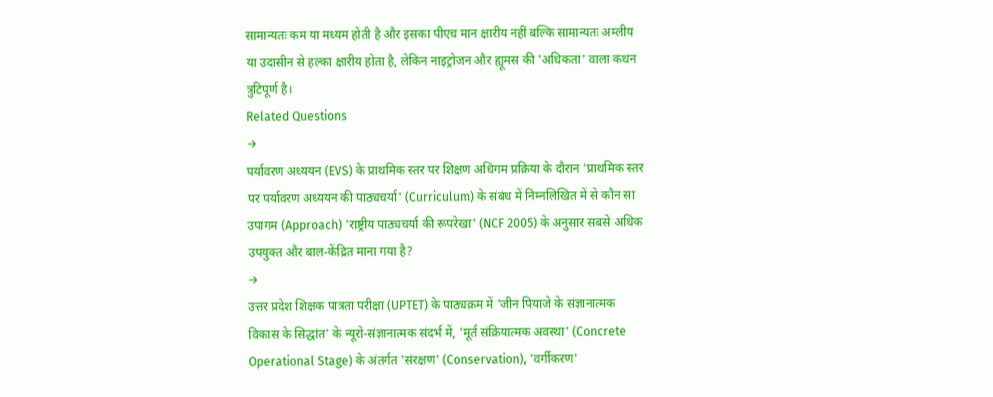सामान्यतः कम या मध्यम होती है और इसका पीएच मान क्षारीय नहीं बल्कि सामान्यतः अम्लीय या उदासीन से हल्का क्षारीय होता है, लेकिन नाइट्रोजन और ह्यूमस की 'अधिकता' वाला कथन त्रुटिपूर्ण है।
Related Questions
→
पर्यावरण अध्ययन (EVS) के प्राथमिक स्तर पर शिक्षण अधिगम प्रक्रिया के दौरान 'प्राथमिक स्तर पर पर्यावरण अध्ययन की पाठ्यचर्या' (Curriculum) के संबंध में निम्नलिखित में से कौन सा उपागम (Approach) 'राष्ट्रीय पाठ्यचर्या की रूपरेखा' (NCF 2005) के अनुसार सबसे अधिक उपयुक्त और बाल-केंद्रित माना गया है?
→
उत्तर प्रदेश शिक्षक पात्रता परीक्षा (UPTET) के पाठ्यक्रम में 'जीन पियाजे के संज्ञानात्मक विकास के सिद्धांत' के न्यूरो-संज्ञानात्मक संदर्भ में, 'मूर्त संक्रियात्मक अवस्था' (Concrete Operational Stage) के अंतर्गत 'संरक्षण' (Conservation), 'वर्गीकरण'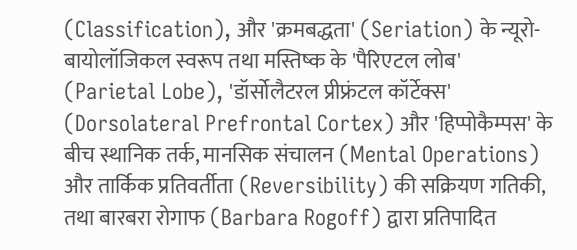(Classification), और 'क्रमबद्धता' (Seriation) के न्यूरो-बायोलॉजिकल स्वरूप तथा मस्तिष्क के 'पैरिएटल लोब' (Parietal Lobe), 'डॉर्सोलैटरल प्रीफ्रंटल कॉर्टेक्स' (Dorsolateral Prefrontal Cortex) और 'हिप्पोकैम्पस' के बीच स्थानिक तर्क, मानसिक संचालन (Mental Operations) और तार्किक प्रतिवर्तीता (Reversibility) की सक्रियण गतिकी, तथा बारबरा रोगाफ (Barbara Rogoff) द्वारा प्रतिपादित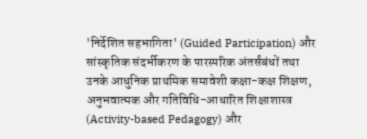'निर्देशित सहभागिता' (Guided Participation) और सांस्कृतिक संदर्भीकरण के पारस्परिक अंतर्संबंधों तथा उनके आधुनिक प्राथमिक समावेशी कक्षा-कक्ष शिक्षण, अनुभवात्मक और गतिविधि-आधारित शिक्षाशास्त्र (Activity-based Pedagogy) और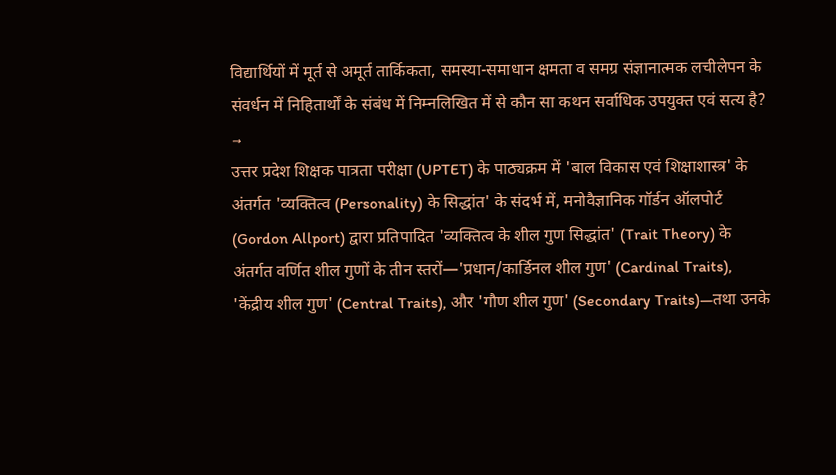विद्यार्थियों में मूर्त से अमूर्त तार्किकता, समस्या-समाधान क्षमता व समग्र संज्ञानात्मक लचीलेपन के संवर्धन में निहितार्थों के संबंध में निम्नलिखित में से कौन सा कथन सर्वाधिक उपयुक्त एवं सत्य है?
→
उत्तर प्रदेश शिक्षक पात्रता परीक्षा (UPTET) के पाठ्यक्रम में 'बाल विकास एवं शिक्षाशास्त्र' के अंतर्गत 'व्यक्तित्व (Personality) के सिद्धांत' के संदर्भ में, मनोवैज्ञानिक गॉर्डन ऑलपोर्ट (Gordon Allport) द्वारा प्रतिपादित 'व्यक्तित्व के शील गुण सिद्धांत' (Trait Theory) के अंतर्गत वर्णित शील गुणों के तीन स्तरों—'प्रधान/कार्डिनल शील गुण' (Cardinal Traits), 'केंद्रीय शील गुण' (Central Traits), और 'गौण शील गुण' (Secondary Traits)—तथा उनके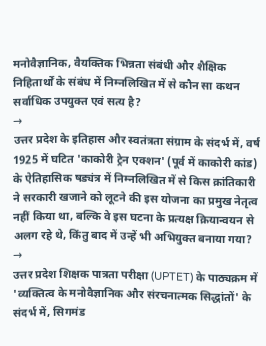मनोवैज्ञानिक, वैयक्तिक भिन्नता संबंधी और शैक्षिक निहितार्थों के संबंध में निम्नलिखित में से कौन सा कथन सर्वाधिक उपयुक्त एवं सत्य है?
→
उत्तर प्रदेश के इतिहास और स्वतंत्रता संग्राम के संदर्भ में, वर्ष 1925 में घटित 'काकोरी ट्रेन एक्शन' (पूर्व में काकोरी कांड) के ऐतिहासिक षड्यंत्र में निम्नलिखित में से किस क्रांतिकारी ने सरकारी खजाने को लूटने की इस योजना का प्रमुख नेतृत्व नहीं किया था, बल्कि वे इस घटना के प्रत्यक्ष क्रियान्वयन से अलग रहे थे, किंतु बाद में उन्हें भी अभियुक्त बनाया गया?
→
उत्तर प्रदेश शिक्षक पात्रता परीक्षा (UPTET) के पाठ्यक्रम में 'व्यक्तित्व के मनोवैज्ञानिक और संरचनात्मक सिद्धांतों' के संदर्भ में, सिगमंड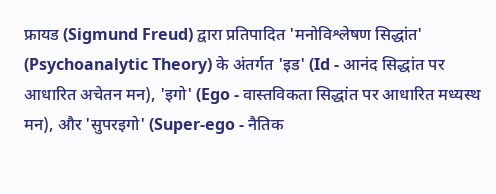फ्रायड (Sigmund Freud) द्वारा प्रतिपादित 'मनोविश्लेषण सिद्धांत' (Psychoanalytic Theory) के अंतर्गत 'इड' (Id - आनंद सिद्धांत पर आधारित अचेतन मन), 'इगो' (Ego - वास्तविकता सिद्धांत पर आधारित मध्यस्थ मन), और 'सुपरइगो' (Super-ego - नैतिक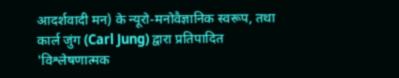आदर्शवादी मन) के न्यूरो-मनोवैज्ञानिक स्वरूप, तथा कार्ल जुंग (Carl Jung) द्वारा प्रतिपादित 'विश्लेषणात्मक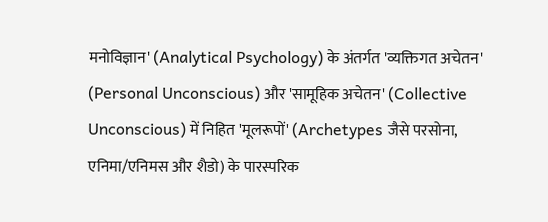मनोविज्ञान' (Analytical Psychology) के अंतर्गत 'व्यक्तिगत अचेतन' (Personal Unconscious) और 'सामूहिक अचेतन' (Collective Unconscious) में निहित 'मूलरूपों' (Archetypes जैसे परसोना, एनिमा/एनिमस और शैडो) के पारस्परिक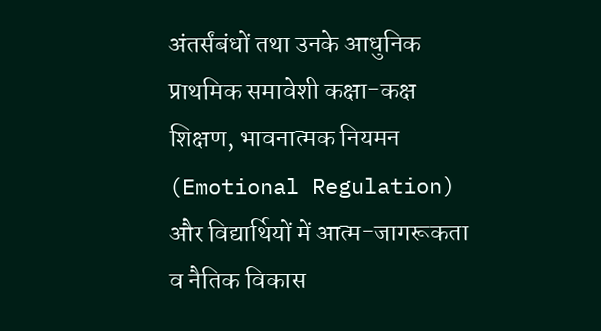अंतर्संबंधों तथा उनके आधुनिक प्राथमिक समावेशी कक्षा-कक्ष शिक्षण, भावनात्मक नियमन (Emotional Regulation) और विद्यार्थियों में आत्म-जागरूकता व नैतिक विकास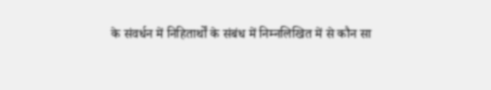के संवर्धन में निहितार्थों के संबंध में निम्नलिखित में से कौन सा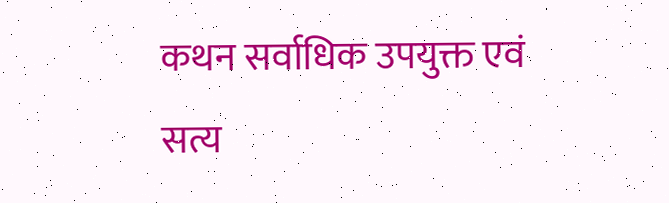कथन सर्वाधिक उपयुक्त एवं सत्य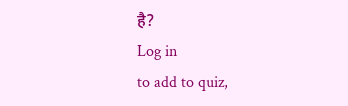है?
Log in
to add to quiz,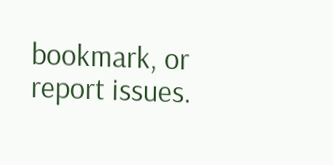bookmark, or report issues.